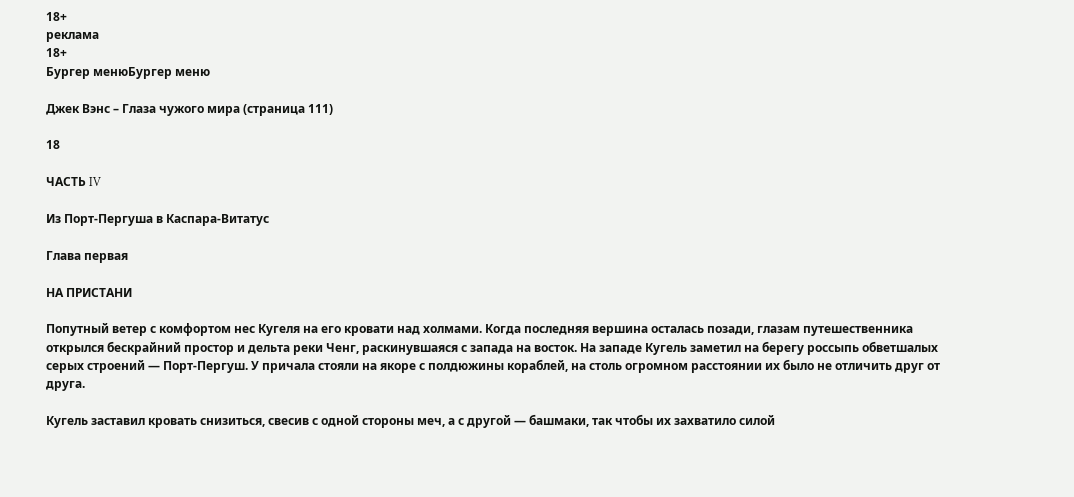18+
реклама
18+
Бургер менюБургер меню

Джек Вэнс – Глаза чужого мира (страница 111)

18

ЧАСТЬ IV

Из Порт-Пергуша в Каспара-Витатус

Глава первая

НА ПРИСТАНИ

Попутный ветер с комфортом нес Кугеля на его кровати над холмами. Когда последняя вершина осталась позади, глазам путешественника открылся бескрайний простор и дельта реки Ченг, раскинувшаяся с запада на восток. На западе Кугель заметил на берегу россыпь обветшалых серых строений — Порт-Пергуш. У причала стояли на якоре с полдюжины кораблей, на столь огромном расстоянии их было не отличить друг от друга.

Кугель заставил кровать снизиться, свесив с одной стороны меч, а с другой — башмаки, так чтобы их захватило силой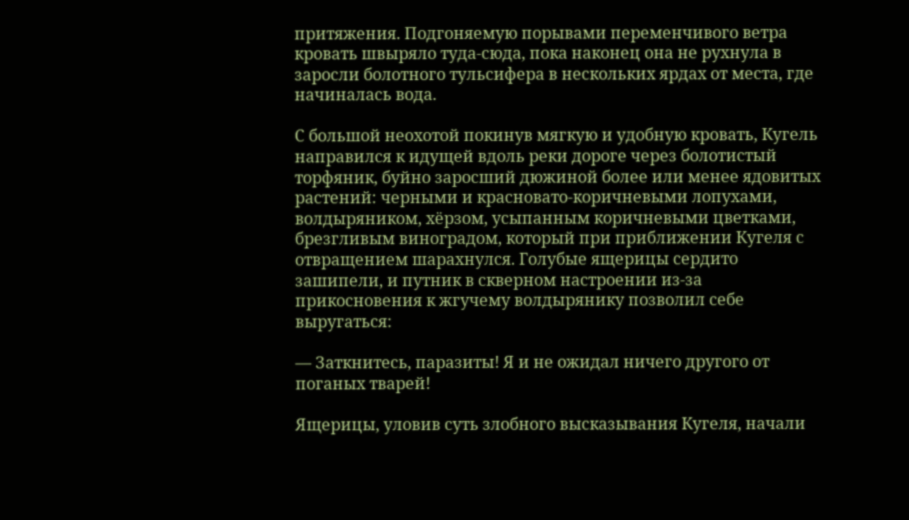притяжения. Подгоняемую порывами переменчивого ветра кровать швыряло туда-сюда, пока наконец она не рухнула в заросли болотного тульсифера в нескольких ярдах от места, где начиналась вода.

С большой неохотой покинув мягкую и удобную кровать, Кугель направился к идущей вдоль реки дороге через болотистый торфяник, буйно заросший дюжиной более или менее ядовитых растений: черными и красновато-коричневыми лопухами, волдыряником, хёрзом, усыпанным коричневыми цветками, брезгливым виноградом, который при приближении Кугеля с отвращением шарахнулся. Голубые ящерицы сердито зашипели, и путник в скверном настроении из-за прикосновения к жгучему волдырянику позволил себе выругаться:

— Заткнитесь, паразиты! Я и не ожидал ничего другого от поганых тварей!

Ящерицы, уловив суть злобного высказывания Кугеля, начали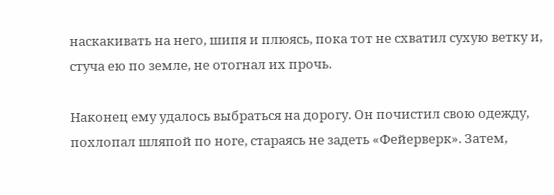наскакивать на него, шипя и плюясь, пока тот не схватил сухую ветку и, стуча ею по земле, не отогнал их прочь.

Наконец ему удалось выбраться на дорогу. Он почистил свою одежду, похлопал шляпой по ноге, стараясь не задеть «Фейерверк». Затем,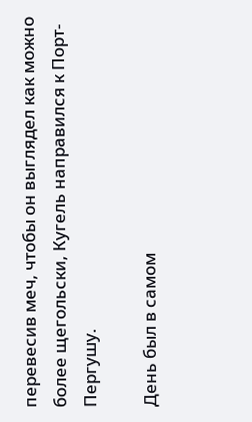перевесив меч, чтобы он выглядел как можно более щегольски, Кугель направился к Порт-Пергушу.

День был в самом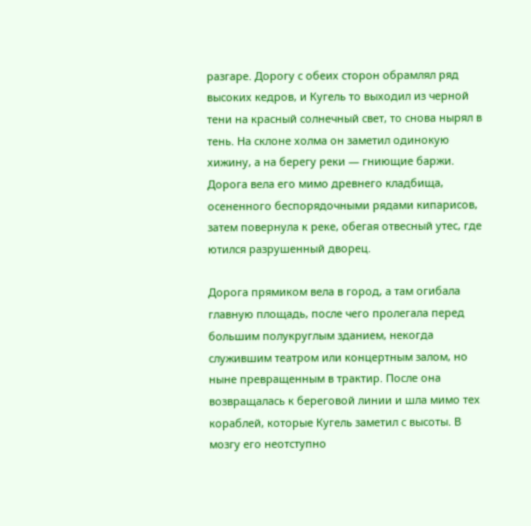разгаре. Дорогу с обеих сторон обрамлял ряд высоких кедров, и Кугель то выходил из черной тени на красный солнечный свет, то снова нырял в тень. На склоне холма он заметил одинокую хижину, а на берегу реки — гниющие баржи. Дорога вела его мимо древнего кладбища, осененного беспорядочными рядами кипарисов, затем повернула к реке, обегая отвесный утес, где ютился разрушенный дворец.

Дорога прямиком вела в город, а там огибала главную площадь, после чего пролегала перед большим полукруглым зданием, некогда служившим театром или концертным залом, но ныне превращенным в трактир. После она возвращалась к береговой линии и шла мимо тех кораблей, которые Кугель заметил с высоты. В мозгу его неотступно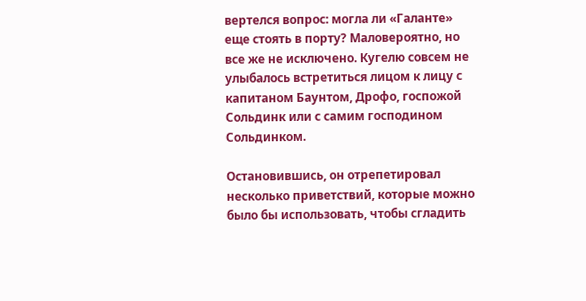вертелся вопрос: могла ли «Галанте» еще стоять в порту? Маловероятно, но все же не исключено. Кугелю совсем не улыбалось встретиться лицом к лицу с капитаном Баунтом, Дрофо, госпожой Сольдинк или с самим господином Сольдинком.

Остановившись, он отрепетировал несколько приветствий, которые можно было бы использовать, чтобы сгладить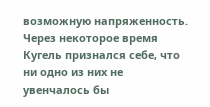возможную напряженность. Через некоторое время Кугель признался себе, что ни одно из них не увенчалось бы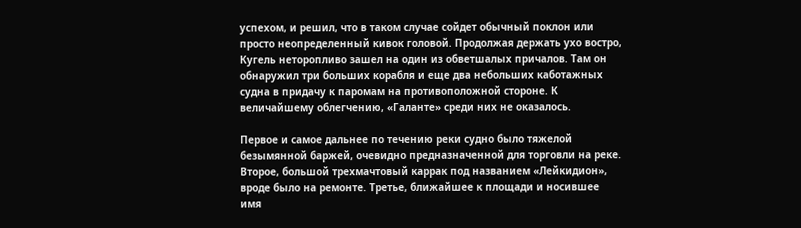успехом, и решил, что в таком случае сойдет обычный поклон или просто неопределенный кивок головой. Продолжая держать ухо востро, Кугель неторопливо зашел на один из обветшалых причалов. Там он обнаружил три больших корабля и еще два небольших каботажных судна в придачу к паромам на противоположной стороне. К величайшему облегчению, «Галанте» среди них не оказалось.

Первое и самое дальнее по течению реки судно было тяжелой безымянной баржей, очевидно предназначенной для торговли на реке. Второе, большой трехмачтовый каррак под названием «Лейкидион», вроде было на ремонте. Третье, ближайшее к площади и носившее имя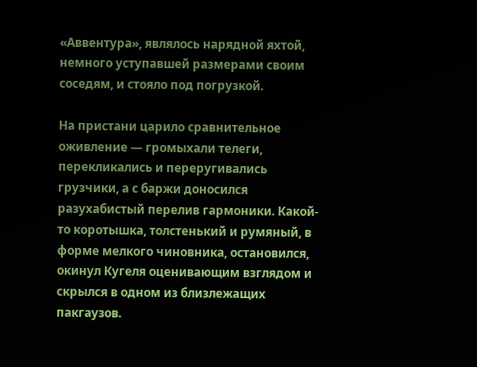«Аввентура», являлось нарядной яхтой, немного уступавшей размерами своим соседям, и стояло под погрузкой.

На пристани царило сравнительное оживление — громыхали телеги, перекликались и переругивались грузчики, а с баржи доносился разухабистый перелив гармоники. Какой-то коротышка, толстенький и румяный, в форме мелкого чиновника, остановился, окинул Кугеля оценивающим взглядом и скрылся в одном из близлежащих пакгаузов.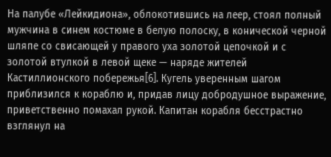На палубе «Лейкидиона», облокотившись на леер, стоял полный мужчина в синем костюме в белую полоску, в конической черной шляпе со свисающей у правого уха золотой цепочкой и с золотой втулкой в левой щеке — наряде жителей Кастиллионского побережья[6]. Кугель уверенным шагом приблизился к кораблю и, придав лицу добродушное выражение, приветственно помахал рукой. Капитан корабля бесстрастно взглянул на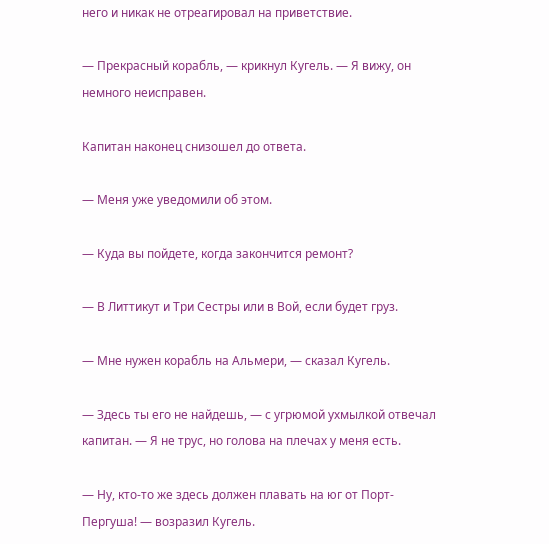него и никак не отреагировал на приветствие.

— Прекрасный корабль, — крикнул Кугель. — Я вижу, он немного неисправен.

Капитан наконец снизошел до ответа.

— Меня уже уведомили об этом.

— Куда вы пойдете, когда закончится ремонт?

— В Литтикут и Три Сестры или в Вой, если будет груз.

— Мне нужен корабль на Альмери, — сказал Кугель.

— Здесь ты его не найдешь, — с угрюмой ухмылкой отвечал капитан. — Я не трус, но голова на плечах у меня есть.

— Ну, кто-то же здесь должен плавать на юг от Порт-Пергуша! — возразил Кугель.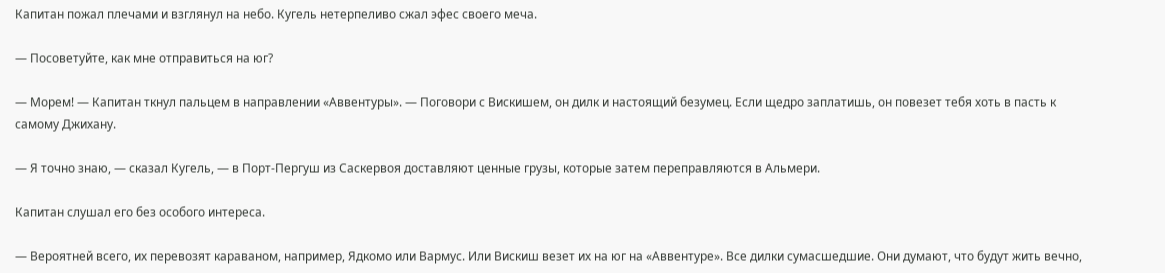Капитан пожал плечами и взглянул на небо. Кугель нетерпеливо сжал эфес своего меча.

— Посоветуйте, как мне отправиться на юг?

— Морем! — Капитан ткнул пальцем в направлении «Аввентуры». — Поговори с Вискишем, он дилк и настоящий безумец. Если щедро заплатишь, он повезет тебя хоть в пасть к самому Джихану.

— Я точно знаю, — сказал Кугель, — в Порт-Пергуш из Саскервоя доставляют ценные грузы, которые затем переправляются в Альмери.

Капитан слушал его без особого интереса.

— Вероятней всего, их перевозят караваном, например, Ядкомо или Вармус. Или Вискиш везет их на юг на «Аввентуре». Все дилки сумасшедшие. Они думают, что будут жить вечно,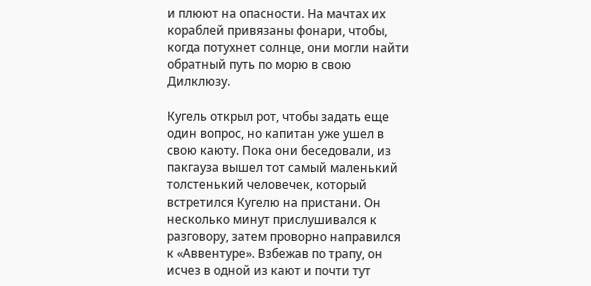и плюют на опасности. На мачтах их кораблей привязаны фонари, чтобы, когда потухнет солнце, они могли найти обратный путь по морю в свою Дилклюзу.

Кугель открыл рот, чтобы задать еще один вопрос, но капитан уже ушел в свою каюту. Пока они беседовали, из пакгауза вышел тот самый маленький толстенький человечек, который встретился Кугелю на пристани. Он несколько минут прислушивался к разговору, затем проворно направился к «Аввентуре». Взбежав по трапу, он исчез в одной из кают и почти тут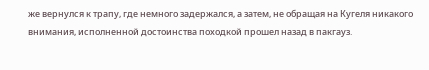же вернулся к трапу, где немного задержался, а затем, не обращая на Кугеля никакого внимания, исполненной достоинства походкой прошел назад в пакгауз.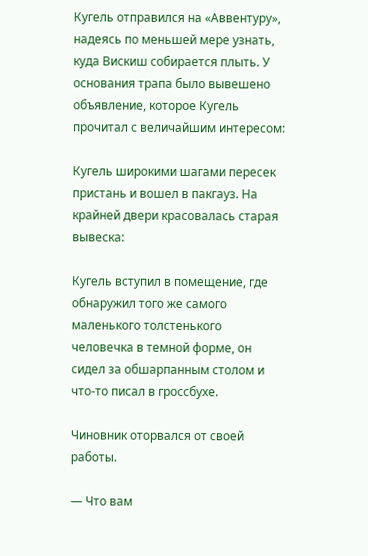Кугель отправился на «Аввентуру», надеясь по меньшей мере узнать, куда Вискиш собирается плыть. У основания трапа было вывешено объявление, которое Кугель прочитал с величайшим интересом:

Кугель широкими шагами пересек пристань и вошел в пакгауз. На крайней двери красовалась старая вывеска:

Кугель вступил в помещение, где обнаружил того же самого маленького толстенького человечка в темной форме, он сидел за обшарпанным столом и что-то писал в гроссбухе.

Чиновник оторвался от своей работы.

— Что вам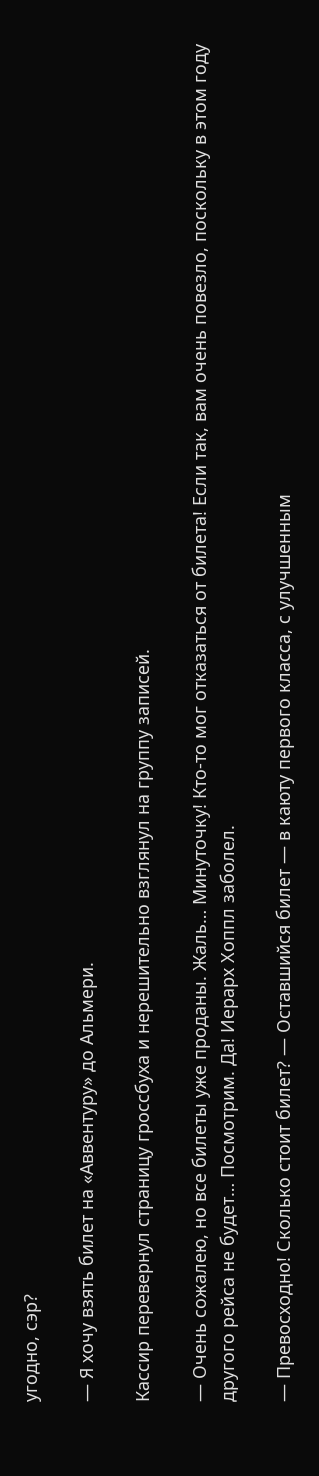угодно, сэр?

— Я хочу взять билет на «Аввентуру» до Альмери.

Кассир перевернул страницу гроссбуха и нерешительно взглянул на группу записей.

— Очень сожалею, но все билеты уже проданы. Жаль… Минуточку! Кто-то мог отказаться от билета! Если так, вам очень повезло, поскольку в этом году другого рейса не будет… Посмотрим. Да! Иерарх Хоппл заболел.

— Превосходно! Сколько стоит билет? — Оставшийся билет — в каюту первого класса, с улучшенным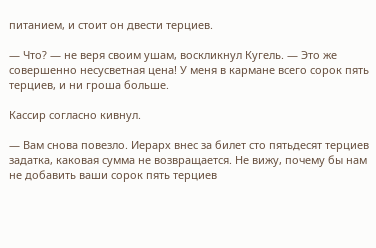питанием, и стоит он двести терциев.

— Что? — не веря своим ушам, воскликнул Кугель. — Это же совершенно несусветная цена! У меня в кармане всего сорок пять терциев, и ни гроша больше.

Кассир согласно кивнул.

— Вам снова повезло. Иерарх внес за билет сто пятьдесят терциев задатка, каковая сумма не возвращается. Не вижу, почему бы нам не добавить ваши сорок пять терциев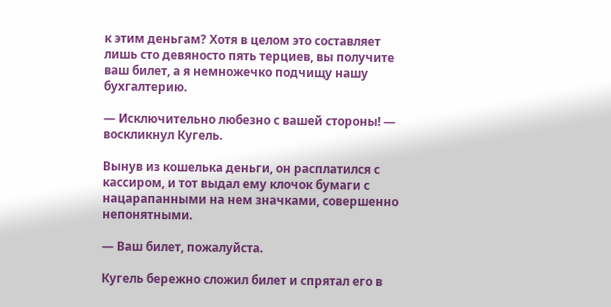к этим деньгам? Хотя в целом это составляет лишь сто девяносто пять терциев, вы получите ваш билет, а я немножечко подчищу нашу бухгалтерию.

— Исключительно любезно с вашей стороны! — воскликнул Кугель.

Вынув из кошелька деньги, он расплатился с кассиром, и тот выдал ему клочок бумаги с нацарапанными на нем значками, совершенно непонятными.

— Ваш билет, пожалуйста.

Кугель бережно сложил билет и спрятал его в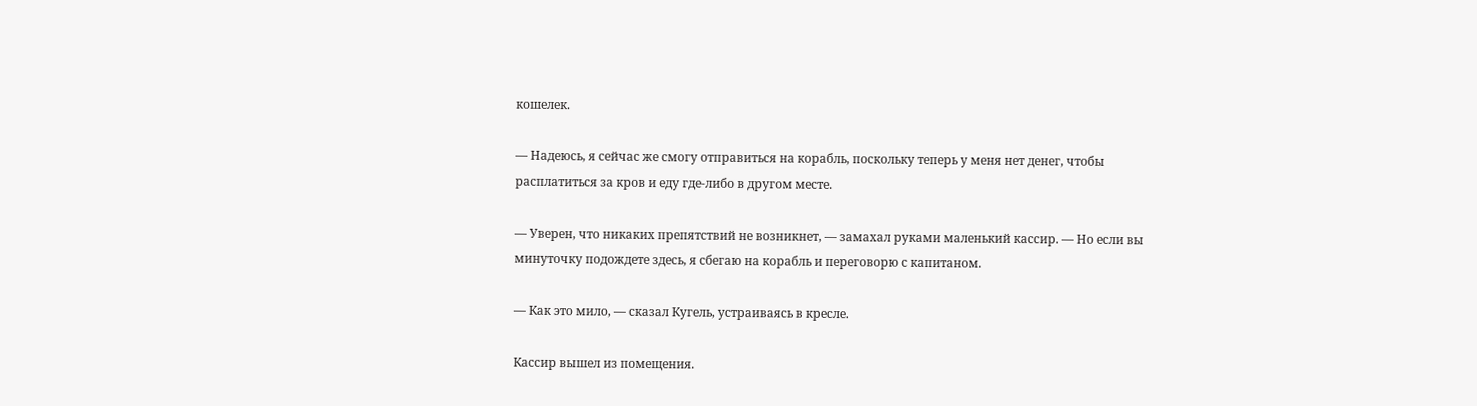кошелек.

— Надеюсь, я сейчас же смогу отправиться на корабль, поскольку теперь у меня нет денег, чтобы расплатиться за кров и еду где-либо в другом месте.

— Уверен, что никаких препятствий не возникнет, — замахал руками маленький кассир. — Но если вы минуточку подождете здесь, я сбегаю на корабль и переговорю с капитаном.

— Как это мило, — сказал Кугель, устраиваясь в кресле.

Кассир вышел из помещения.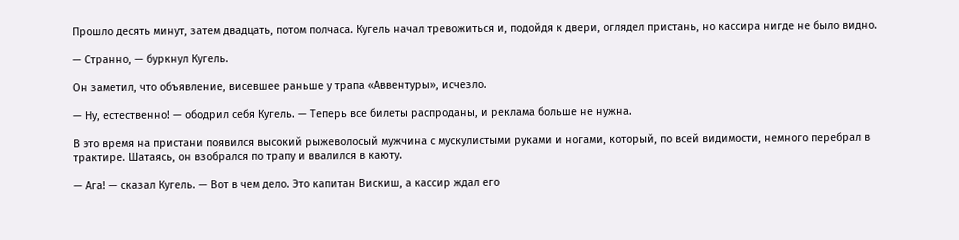Прошло десять минут, затем двадцать, потом полчаса. Кугель начал тревожиться и, подойдя к двери, оглядел пристань, но кассира нигде не было видно.

— Странно, — буркнул Кугель.

Он заметил, что объявление, висевшее раньше у трапа «Аввентуры», исчезло.

— Ну, естественно! — ободрил себя Кугель. — Теперь все билеты распроданы, и реклама больше не нужна.

В это время на пристани появился высокий рыжеволосый мужчина с мускулистыми руками и ногами, который, по всей видимости, немного перебрал в трактире. Шатаясь, он взобрался по трапу и ввалился в каюту.

— Ага! — сказал Кугель. — Вот в чем дело. Это капитан Вискиш, а кассир ждал его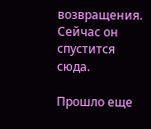возвращения. Сейчас он спустится сюда.

Прошло еще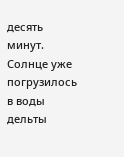десять минут. Солнце уже погрузилось в воды дельты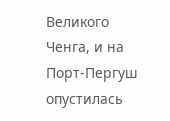Великого Ченга, и на Порт-Пергуш опустилась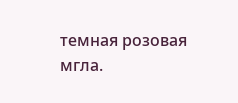темная розовая мгла.